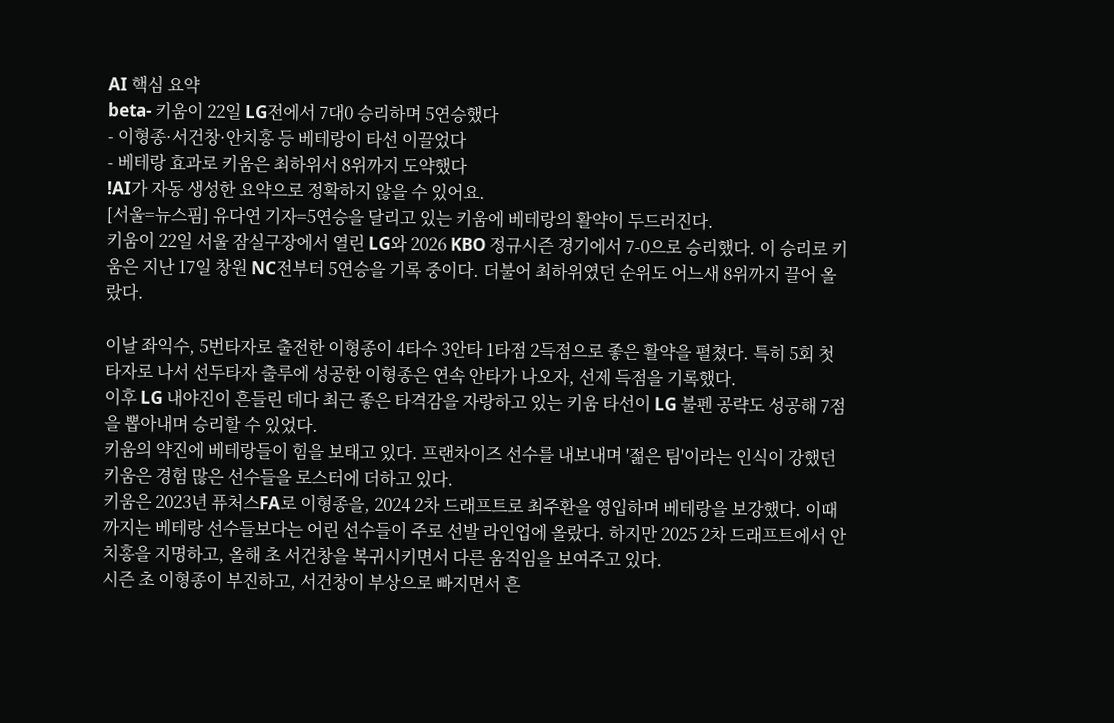AI 핵심 요약
beta- 키움이 22일 LG전에서 7대0 승리하며 5연승했다
- 이형종·서건창·안치홍 등 베테랑이 타선 이끌었다
- 베테랑 효과로 키움은 최하위서 8위까지 도약했다
!AI가 자동 생성한 요약으로 정확하지 않을 수 있어요.
[서울=뉴스핌] 유다연 기자=5연승을 달리고 있는 키움에 베테랑의 활약이 두드러진다.
키움이 22일 서울 잠실구장에서 열린 LG와 2026 KBO 정규시즌 경기에서 7-0으로 승리했다. 이 승리로 키움은 지난 17일 창원 NC전부터 5연승을 기록 중이다. 더불어 최하위였던 순위도 어느새 8위까지 끌어 올랐다.

이날 좌익수, 5번타자로 출전한 이형종이 4타수 3안타 1타점 2득점으로 좋은 활약을 펼쳤다. 특히 5회 첫 타자로 나서 선두타자 출루에 성공한 이형종은 연속 안타가 나오자, 선제 득점을 기록했다.
이후 LG 내야진이 흔들린 데다 최근 좋은 타격감을 자랑하고 있는 키움 타선이 LG 불펜 공략도 성공해 7점을 뽑아내며 승리할 수 있었다.
키움의 약진에 베테랑들이 힘을 보태고 있다. 프랜차이즈 선수를 내보내며 '젊은 팀'이라는 인식이 강했던 키움은 경험 많은 선수들을 로스터에 더하고 있다.
키움은 2023년 퓨처스FA로 이형종을, 2024 2차 드래프트로 최주환을 영입하며 베테랑을 보강했다. 이때까지는 베테랑 선수들보다는 어린 선수들이 주로 선발 라인업에 올랐다. 하지만 2025 2차 드래프트에서 안치홍을 지명하고, 올해 초 서건창을 복귀시키면서 다른 움직임을 보여주고 있다.
시즌 초 이형종이 부진하고, 서건창이 부상으로 빠지면서 흔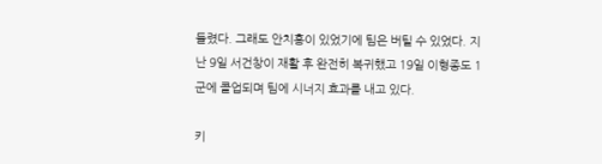들렸다. 그래도 안치홍이 있었기에 팀은 버틸 수 있었다. 지난 9일 서건창이 재활 후 완전히 복귀했고 19일 이형종도 1군에 콜업되며 팀에 시너지 효과를 내고 있다.

키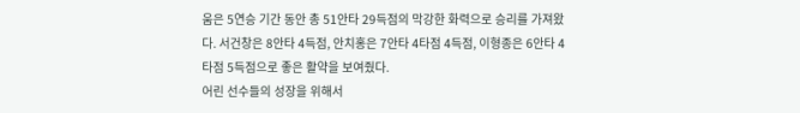움은 5연승 기간 동안 총 51안타 29득점의 막강한 화력으로 승리를 가져왔다. 서건창은 8안타 4득점, 안치홍은 7안타 4타점 4득점, 이형종은 6안타 4타점 5득점으로 좋은 활약을 보여줬다.
어린 선수들의 성장을 위해서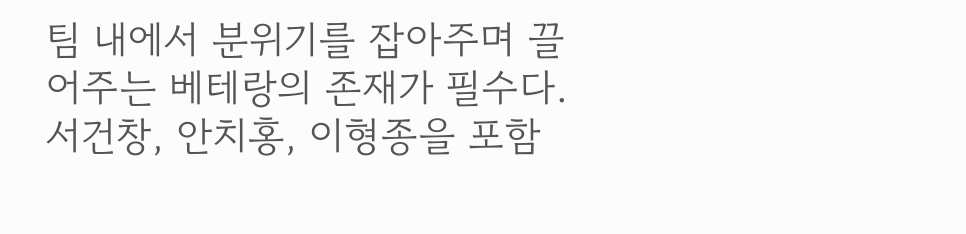팀 내에서 분위기를 잡아주며 끌어주는 베테랑의 존재가 필수다. 서건창, 안치홍, 이형종을 포함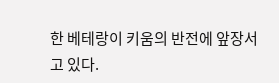한 베테랑이 키움의 반전에 앞장서고 있다.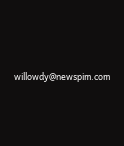willowdy@newspim.com